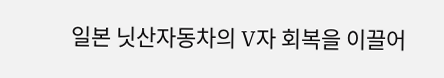일본 닛산자동차의 V자 회복을 이끌어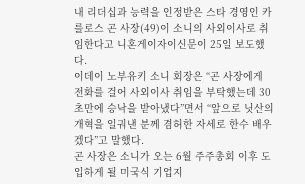내 리더십과 능력을 인정받은 스타 경영인 카를로스 곤 사장(49)이 소니의 사외이사로 취임한다고 니혼게이자이신문이 25일 보도했다.
이데이 노부유키 소니 회장은 “곤 사장에게 전화를 걸어 사외이사 취임을 부탁했는데 30초만에 승낙을 받아냈다”면서 “앞으로 닛산의 개혁을 일궈낸 분께 겸허한 자세로 한수 배우겠다”고 말했다.
곤 사장은 소니가 오는 6월 주주총회 이후 도입하게 될 미국식 기업지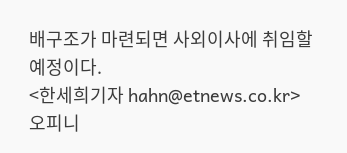배구조가 마련되면 사외이사에 취임할 예정이다.
<한세희기자 hahn@etnews.co.kr>
오피니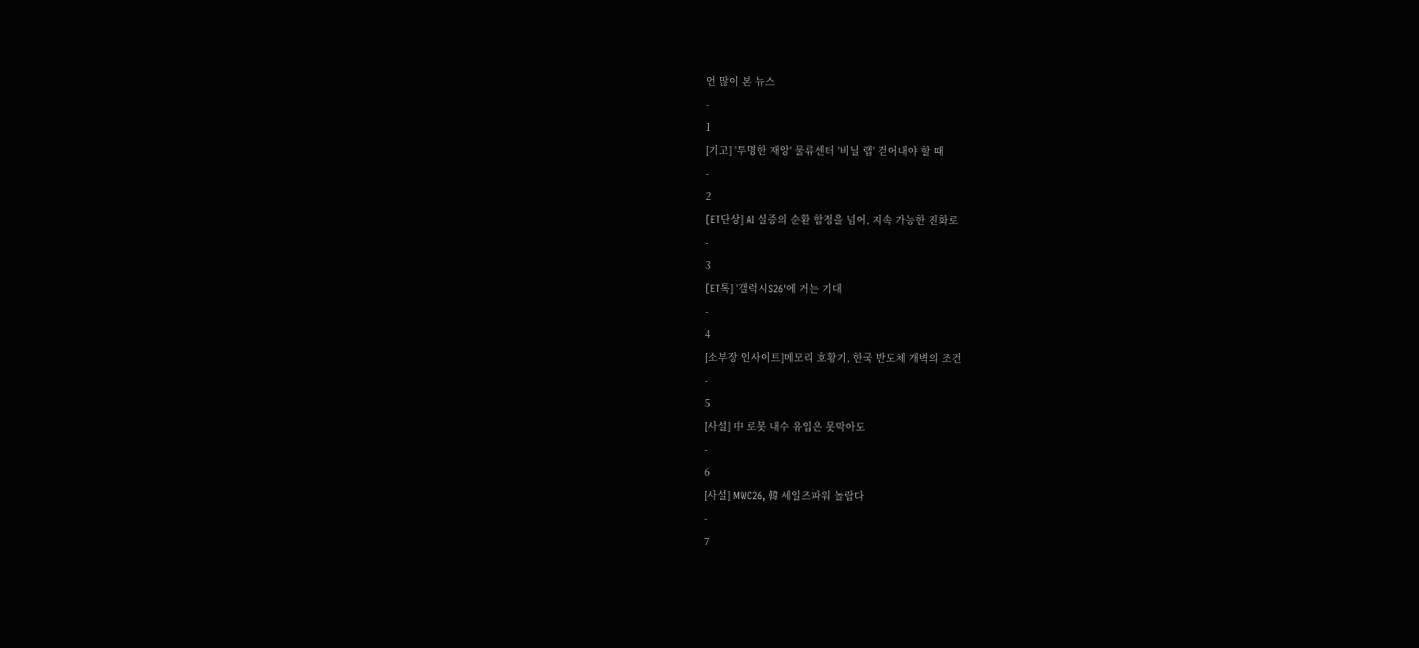언 많이 본 뉴스
-
1
[기고] '투명한 재앙' 물류센터 '비닐 랩' 걷어내야 할 때
-
2
[ET단상] AI 실증의 순환 함정을 넘어, 지속 가능한 진화로
-
3
[ET톡] '갤럭시S26'에 거는 기대
-
4
[소부장 인사이트]메모리 호황기, 한국 반도체 개벽의 조건
-
5
[사설] 中 로봇 내수 유입은 못막아도
-
6
[사설] MWC26, 韓 세일즈파워 놀랍다
-
7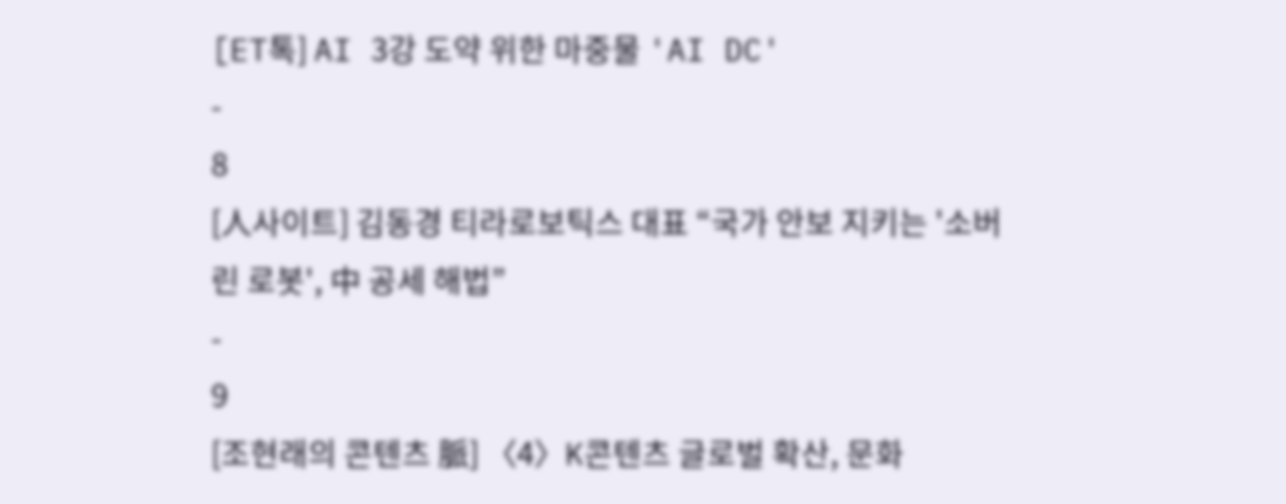[ET톡] AI 3강 도약 위한 마중물 'AI DC'
-
8
[人사이트] 김동경 티라로보틱스 대표 “국가 안보 지키는 '소버린 로봇', 中 공세 해법”
-
9
[조현래의 콘텐츠 脈] 〈4〉K콘텐츠 글로벌 확산, 문화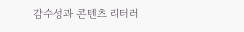감수성과 콘텐츠 리터러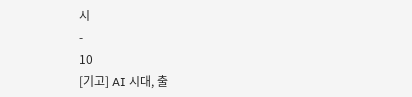시
-
10
[기고] AI 시대, 출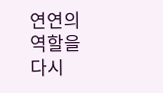연연의 역할을 다시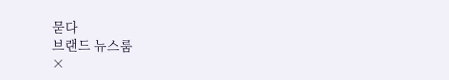묻다
브랜드 뉴스룸
×